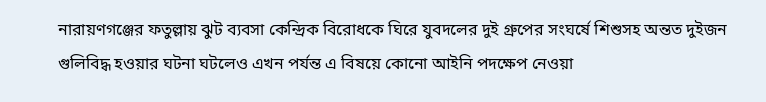নারায়ণগঞ্জের ফতুল্লায় ঝুট ব্যবসা কেন্দ্রিক বিরোধকে ঘিরে যুবদলের দুই গ্রুপের সংঘর্ষে শিশুসহ অন্তত দুইজন গুলিবিদ্ধ হওয়ার ঘটনা ঘটলেও এখন পর্যন্ত এ বিষয়ে কোনো আইনি পদক্ষেপ নেওয়া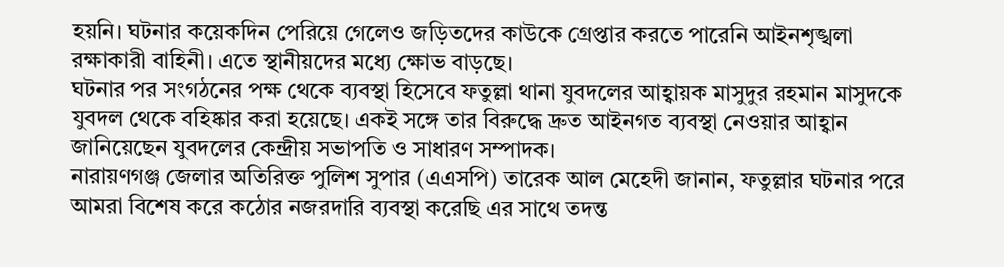হয়নি। ঘটনার কয়েকদিন পেরিয়ে গেলেও জড়িতদের কাউকে গ্রেপ্তার করতে পারেনি আইনশৃঙ্খলা রক্ষাকারী বাহিনী। এতে স্থানীয়দের মধ্যে ক্ষোভ বাড়ছে।
ঘটনার পর সংগঠনের পক্ষ থেকে ব্যবস্থা হিসেবে ফতুল্লা থানা যুবদলের আহ্বায়ক মাসুদুর রহমান মাসুদকে যুবদল থেকে বহিষ্কার করা হয়েছে। একই সঙ্গে তার বিরুদ্ধে দ্রুত আইনগত ব্যবস্থা নেওয়ার আহ্বান জানিয়েছেন যুবদলের কেন্দ্রীয় সভাপতি ও সাধারণ সম্পাদক।
নারায়ণগঞ্জ জেলার অতিরিক্ত পুলিশ সুপার (এএসপি) তারেক আল মেহেদী জানান, ফতুল্লার ঘটনার পরে আমরা বিশেষ করে কঠোর নজরদারি ব্যবস্থা করেছি এর সাথে তদন্ত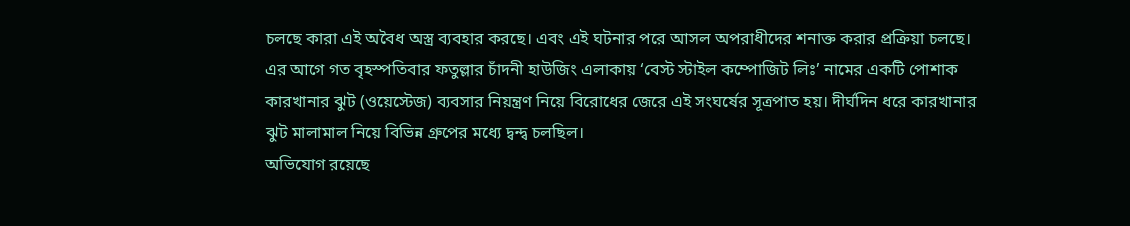চলছে কারা এই অবৈধ অস্ত্র ব্যবহার করছে। এবং এই ঘটনার পরে আসল অপরাধীদের শনাক্ত করার প্রক্রিয়া চলছে।
এর আগে গত বৃহস্পতিবার ফতুল্লার চাঁদনী হাউজিং এলাকায় ‘বেস্ট স্টাইল কম্পোজিট লিঃ’ নামের একটি পোশাক কারখানার ঝুট (ওয়েস্টেজ) ব্যবসার নিয়ন্ত্রণ নিয়ে বিরোধের জেরে এই সংঘর্ষের সূত্রপাত হয়। দীর্ঘদিন ধরে কারখানার ঝুট মালামাল নিয়ে বিভিন্ন গ্রুপের মধ্যে দ্বন্দ্ব চলছিল।
অভিযোগ রয়েছে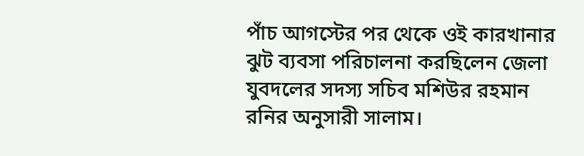পাঁচ আগস্টের পর থেকে ওই কারখানার ঝুট ব্যবসা পরিচালনা করছিলেন জেলা যুবদলের সদস্য সচিব মশিউর রহমান রনির অনুসারী সালাম।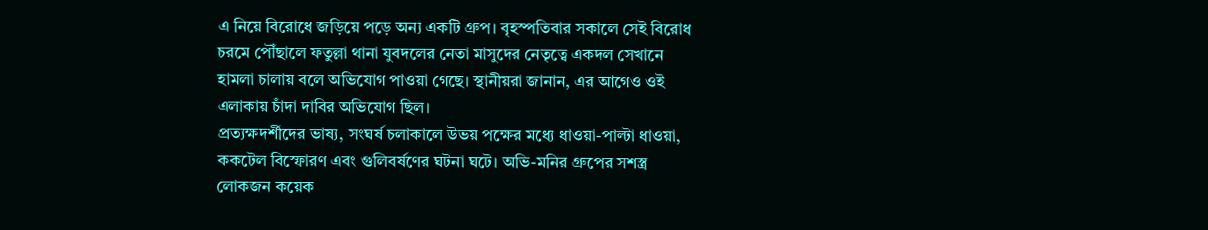এ নিয়ে বিরোধে জড়িয়ে পড়ে অন্য একটি গ্রুপ। বৃহস্পতিবার সকালে সেই বিরোধ চরমে পৌঁছালে ফতুল্লা থানা যুবদলের নেতা মাসুদের নেতৃত্বে একদল সেখানে হামলা চালায় বলে অভিযোগ পাওয়া গেছে। স্থানীয়রা জানান, এর আগেও ওই এলাকায় চাঁদা দাবির অভিযোগ ছিল।
প্রত্যক্ষদর্শীদের ভাষ্য, সংঘর্ষ চলাকালে উভয় পক্ষের মধ্যে ধাওয়া-পাল্টা ধাওয়া, ককটেল বিস্ফোরণ এবং গুলিবর্ষণের ঘটনা ঘটে। অভি-মনির গ্রুপের সশস্ত্র লোকজন কয়েক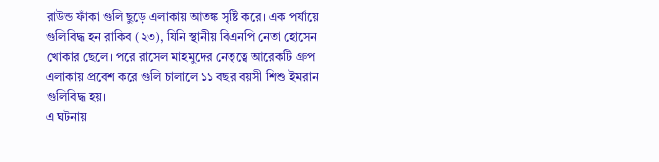রাউন্ড ফাঁকা গুলি ছুড়ে এলাকায় আতঙ্ক সৃষ্টি করে। এক পর্যায়ে গুলিবিদ্ধ হন রাকিব (২৩), যিনি স্থানীয় বিএনপি নেতা হোসেন খোকার ছেলে। পরে রাসেল মাহমুদের নেতৃত্বে আরেকটি গ্রুপ এলাকায় প্রবেশ করে গুলি চালালে ১১ বছর বয়সী শিশু ইমরান গুলিবিদ্ধ হয়।
এ ঘটনায়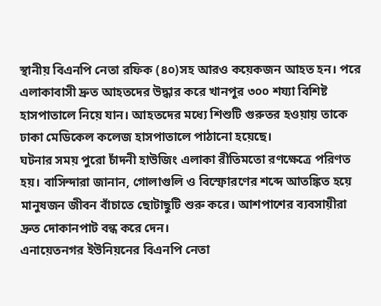স্থানীয় বিএনপি নেতা রফিক (৪০)সহ আরও কয়েকজন আহত হন। পরে এলাকাবাসী দ্রুত আহতদের উদ্ধার করে খানপুর ৩০০ শয্যা বিশিষ্ট হাসপাতালে নিয়ে যান। আহতদের মধ্যে শিশুটি গুরুতর হওয়ায় তাকে ঢাকা মেডিকেল কলেজ হাসপাতালে পাঠানো হয়েছে।
ঘটনার সময় পুরো চাঁদনী হাউজিং এলাকা রীতিমতো রণক্ষেত্রে পরিণত হয়। বাসিন্দারা জানান, গোলাগুলি ও বিস্ফোরণের শব্দে আতঙ্কিত হয়ে মানুষজন জীবন বাঁচাতে ছোটাছুটি শুরু করে। আশপাশের ব্যবসায়ীরা দ্রুত দোকানপাট বন্ধ করে দেন।
এনায়েতনগর ইউনিয়নের বিএনপি নেতা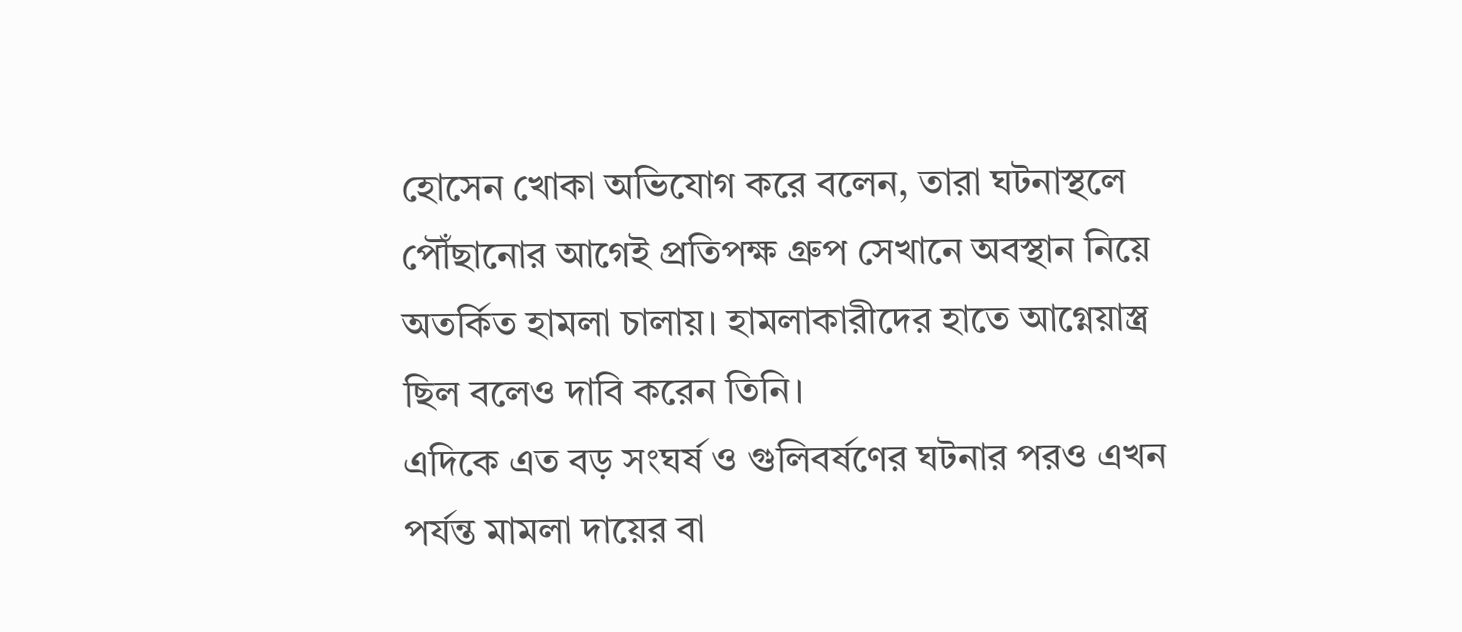হোসেন খোকা অভিযোগ করে বলেন, তারা ঘটনাস্থলে পৌঁছানোর আগেই প্রতিপক্ষ গ্রুপ সেখানে অবস্থান নিয়ে অতর্কিত হামলা চালায়। হামলাকারীদের হাতে আগ্নেয়াস্ত্র ছিল বলেও দাবি করেন তিনি।
এদিকে এত বড় সংঘর্ষ ও গুলিবর্ষণের ঘটনার পরও এখন পর্যন্ত মামলা দায়ের বা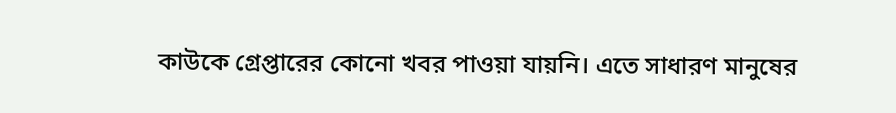কাউকে গ্রেপ্তারের কোনো খবর পাওয়া যায়নি। এতে সাধারণ মানুষের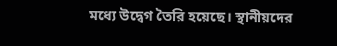মধ্যে উদ্বেগ তৈরি হয়েছে। স্থানীয়দের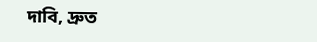দাবি, দ্রুত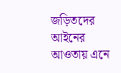জড়িতদের আইনের আওতায় এনে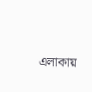এলাকায়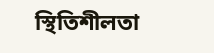স্থিতিশীলতা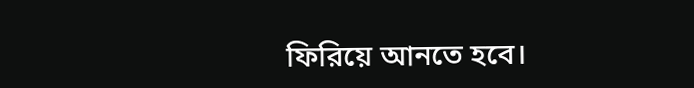ফিরিয়ে আনতে হবে।